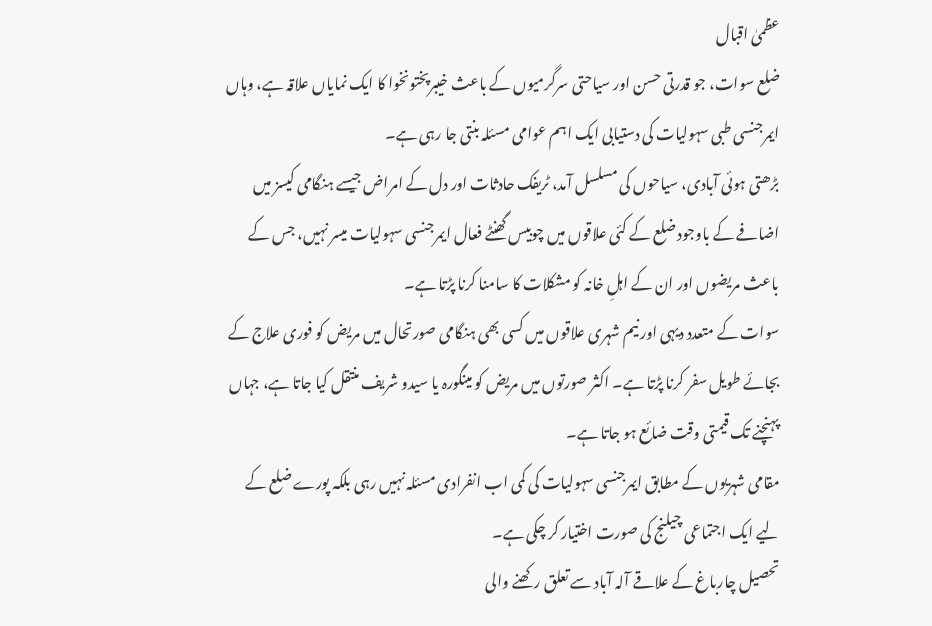عظمیٰ اقبال
ضلع سوات، جو قدرتی حسن اور سیاحتی سرگرمیوں کے باعث خیبرپختونخوا کا ایک نمایاں علاقہ ہے، وہاں ایمرجنسی طبی سہولیات کی دستیابی ایک اہم عوامی مسئلہ بنتی جا رہی ہے۔
بڑھتی ہوئی آبادی، سیاحوں کی مسلسل آمد، ٹریفک حادثات اور دل کے امراض جیسے ہنگامی کیسز میں اضافے کے باوجود ضلع کے کئی علاقوں میں چوبیس گھنٹے فعال ایمرجنسی سہولیات میسر نہیں، جس کے باعث مریضوں اور ان کے اہلِ خانہ کو مشکلات کا سامنا کرنا پڑتا ہے۔
سوات کے متعدد دیہی اور نیم شہری علاقوں میں کسی بھی ہنگامی صورتحال میں مریض کو فوری علاج کے بجائے طویل سفر کرنا پڑتا ہے۔ اکثر صورتوں میں مریض کو مینگورہ یا سیدو شریف منتقل کیا جاتا ہے، جہاں پہنچنے تک قیمتی وقت ضائع ہو جاتا ہے۔
مقامی شہریوں کے مطابق ایمرجنسی سہولیات کی کمی اب انفرادی مسئلہ نہیں رہی بلکہ پورے ضلع کے لیے ایک اجتماعی چیلنج کی صورت اختیار کر چکی ہے۔
تحصیل چارباغ کے علاقے آلہ آباد سے تعلق رکھنے والی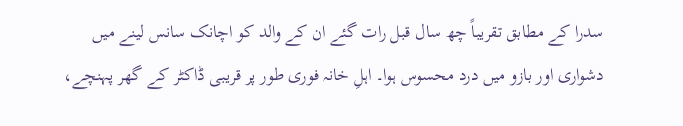سدرا کے مطابق تقریباً چھ سال قبل رات گئے ان کے والد کو اچانک سانس لینے میں دشواری اور بازو میں درد محسوس ہوا۔ اہلِ خانہ فوری طور پر قریبی ڈاکٹر کے گھر پہنچے،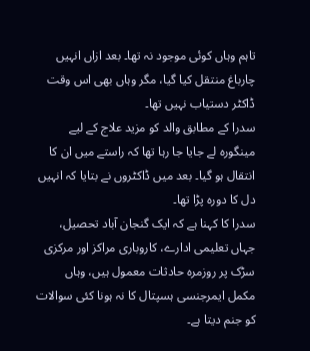تاہم وہاں کوئی موجود نہ تھا۔ بعد ازاں انہیں چارباغ منتقل کیا گیا، مگر وہاں بھی اس وقت ڈاکٹر دستیاب نہیں تھا۔
سدرا کے مطابق والد کو مزید علاج کے لیے مینگورہ لے جایا جا رہا تھا کہ راستے میں ان کا انتقال ہو گیا۔ بعد میں ڈاکٹروں نے بتایا کہ انہیں دل کا دورہ پڑا تھا۔
سدرا کا کہنا ہے کہ ایک گنجان آباد تحصیل، جہاں تعلیمی ادارے، کاروباری مراکز اور مرکزی سڑک پر روزمرہ حادثات معمول ہیں، وہاں مکمل ایمرجنسی ہسپتال کا نہ ہونا کئی سوالات کو جنم دیتا ہے۔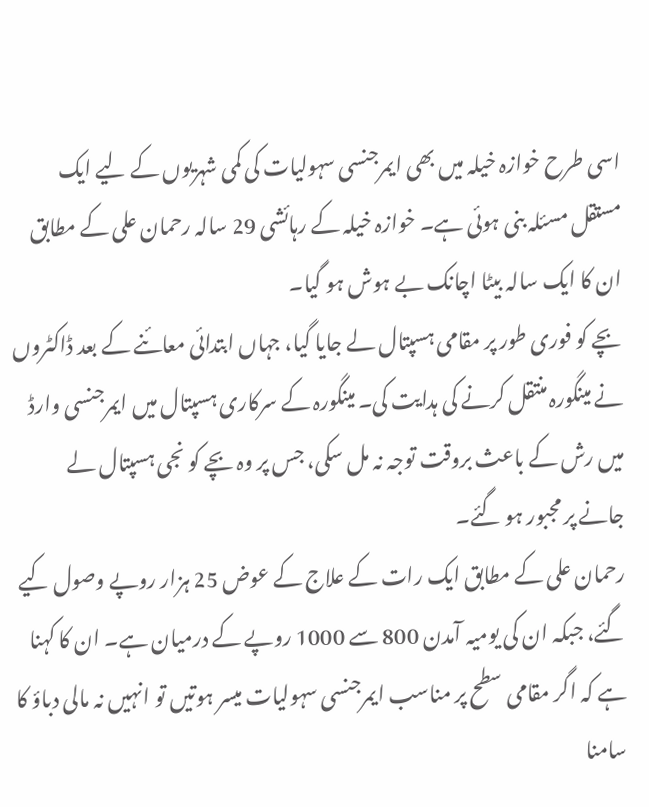اسی طرح خوازہ خیلہ میں بھی ایمرجنسی سہولیات کی کمی شہریوں کے لیے ایک مستقل مسئلہ بنی ہوئی ہے۔ خوازہ خیلہ کے رہائشی 29 سالہ رحمان علی کے مطابق ان کا ایک سالہ بیٹا اچانک بے ہوش ہو گیا۔
بچے کو فوری طور پر مقامی ہسپتال لے جایا گیا، جہاں ابتدائی معائنے کے بعد ڈاکٹروں نے مینگورہ منتقل کرنے کی ہدایت کی۔ مینگورہ کے سرکاری ہسپتال میں ایمرجنسی وارڈ میں رش کے باعث بروقت توجہ نہ مل سکی، جس پر وہ بچے کو نجی ہسپتال لے جانے پر مجبور ہو گئے۔
رحمان علی کے مطابق ایک رات کے علاج کے عوض 25 ہزار روپے وصول کیے گئے، جبکہ ان کی یومیہ آمدن 800 سے 1000 روپے کے درمیان ہے۔ ان کا کہنا ہے کہ اگر مقامی سطح پر مناسب ایمرجنسی سہولیات میسر ہوتیں تو انہیں نہ مالی دباؤ کا سامنا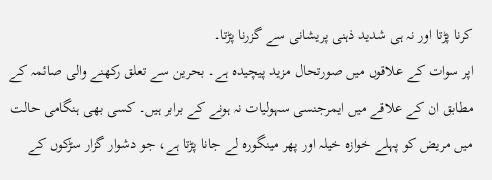کرنا پڑتا اور نہ ہی شدید ذہنی پریشانی سے گزرنا پڑتا۔
اپر سوات کے علاقوں میں صورتحال مزید پیچیدہ ہے۔ بحرین سے تعلق رکھنے والی صائمہ کے مطابق ان کے علاقے میں ایمرجنسی سہولیات نہ ہونے کے برابر ہیں۔ کسی بھی ہنگامی حالت میں مریض کو پہلے خوازہ خیلہ اور پھر مینگورہ لے جانا پڑتا ہے، جو دشوار گزار سڑکوں کے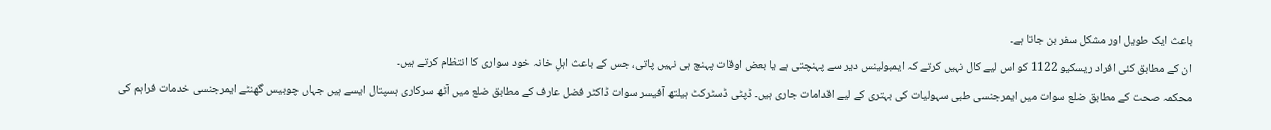باعث ایک طویل اور مشکل سفر بن جاتا ہے۔
ان کے مطابق کئی افراد ریسکیو 1122 کو اس لیے کال نہیں کرتے کہ ایمبولینس دیر سے پہنچتی ہے یا بعض اوقات پہنچ ہی نہیں پاتی، جس کے باعث اہلِ خانہ خود سواری کا انتظام کرتے ہیں۔
محکمہ صحت کے مطابق ضلع سوات میں ایمرجنسی طبی سہولیات کی بہتری کے لیے اقدامات جاری ہیں۔ ڈپٹی ڈسٹرکٹ ہیلتھ آفیسر سوات ڈاکٹر فضل عارف کے مطابق ضلع میں آٹھ سرکاری ہسپتال ایسے ہیں جہاں چوبیس گھنٹے ایمرجنسی خدمات فراہم کی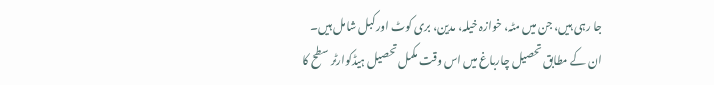جا رہی ہیں، جن میں مٹہ، خوازہ خیلہ، مدین، بری کوٹ اور کبل شامل ہیں۔
ان کے مطابق تحصیل چارباغ میں اس وقت مکمل تحصیل ہیڈکوارٹر سطح کا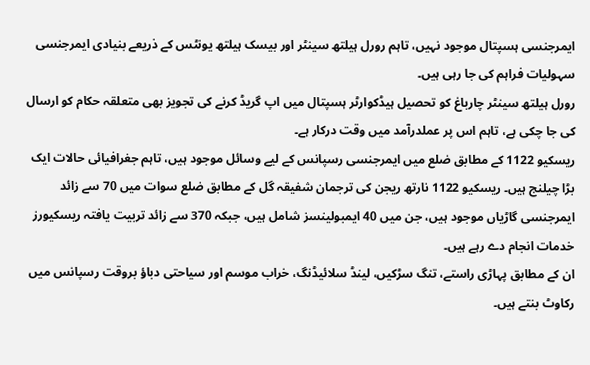ایمرجنسی ہسپتال موجود نہیں، تاہم رورل ہیلتھ سینٹر اور بیسک ہیلتھ یونٹس کے ذریعے بنیادی ایمرجنسی سہولیات فراہم کی جا رہی ہیں۔
رورل ہیلتھ سینٹر چارباغ کو تحصیل ہیڈکوارٹر ہسپتال میں اپ گریڈ کرنے کی تجویز بھی متعلقہ حکام کو ارسال کی جا چکی ہے، تاہم اس پر عملدرآمد میں وقت درکار ہے۔
ریسکیو 1122 کے مطابق ضلع میں ایمرجنسی رسپانس کے لیے وسائل موجود ہیں، تاہم جغرافیائی حالات ایک بڑا چیلنج ہیں۔ ریسکیو 1122 نارتھ ریجن کی ترجمان شفیقہ گل کے مطابق ضلع سوات میں 70 سے زائد ایمرجنسی گاڑیاں موجود ہیں، جن میں 40 ایمبولینسز شامل ہیں، جبکہ 370 سے زائد تربیت یافتہ ریسکیورز خدمات انجام دے رہے ہیں۔
ان کے مطابق پہاڑی راستے، تنگ سڑکیں، لینڈ سلائیڈنگ، خراب موسم اور سیاحتی دباؤ بروقت رسپانس میں رکاوٹ بنتے ہیں۔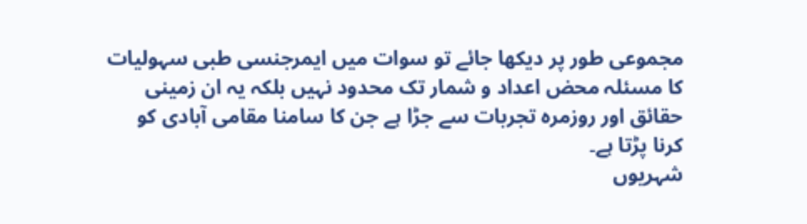مجموعی طور پر دیکھا جائے تو سوات میں ایمرجنسی طبی سہولیات کا مسئلہ محض اعداد و شمار تک محدود نہیں بلکہ یہ ان زمینی حقائق اور روزمرہ تجربات سے جڑا ہے جن کا سامنا مقامی آبادی کو کرنا پڑتا ہے۔
شہریوں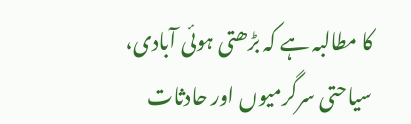کا مطالبہ ہے کہ بڑھتی ہوئی آبادی، سیاحتی سرگرمیوں اور حادثات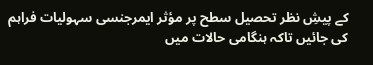کے پیشِ نظر تحصیل سطح پر مؤثر ایمرجنسی سہولیات فراہم کی جائیں تاکہ ہنگامی حالات میں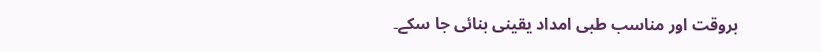بروقت اور مناسب طبی امداد یقینی بنائی جا سکے۔